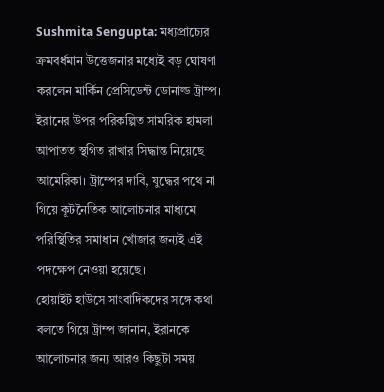Sushmita Sengupta: মধ্যপ্রাচ্যের ক্রমবর্ধমান উত্তেজনার মধ্যেই বড় ঘোষণা করলেন মার্কিন প্রেসিডেন্ট ডোনাল্ড ট্রাম্প। ইরানের উপর পরিকল্পিত সামরিক হামলা আপাতত স্থগিত রাখার সিদ্ধান্ত নিয়েছে আমেরিকা। ট্রাম্পের দাবি, যুদ্ধের পথে না গিয়ে কূটনৈতিক আলোচনার মাধ্যমে পরিস্থিতির সমাধান খোঁজার জন্যই এই পদক্ষেপ নেওয়া হয়েছে।
হোয়াইট হাউসে সাংবাদিকদের সঙ্গে কথা বলতে গিয়ে ট্রাম্প জানান, ইরানকে আলোচনার জন্য আরও কিছুটা সময়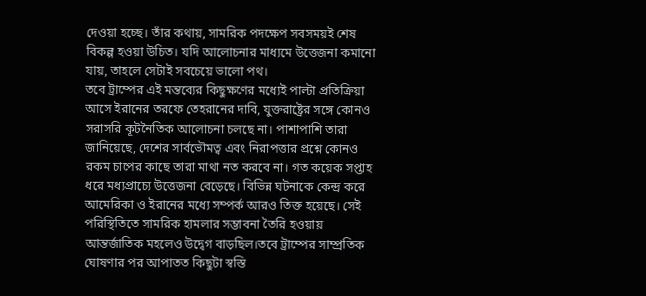দেওয়া হচ্ছে। তাঁর কথায়, সামরিক পদক্ষেপ সবসময়ই শেষ বিকল্প হওয়া উচিত। যদি আলোচনার মাধ্যমে উত্তেজনা কমানো যায়, তাহলে সেটাই সবচেয়ে ভালো পথ।
তবে ট্রাম্পের এই মন্তব্যের কিছুক্ষণের মধ্যেই পাল্টা প্রতিক্রিয়া আসে ইরানের তরফে তেহরানের দাবি, যুক্তরাষ্ট্রের সঙ্গে কোনও সরাসরি কূটনৈতিক আলোচনা চলছে না। পাশাপাশি তারা জানিয়েছে, দেশের সার্বভৌমত্ব এবং নিরাপত্তার প্রশ্নে কোনও রকম চাপের কাছে তারা মাথা নত করবে না। গত কয়েক সপ্তাহ ধরে মধ্যপ্রাচ্যে উত্তেজনা বেড়েছে। বিভিন্ন ঘটনাকে কেন্দ্র করে আমেরিকা ও ইরানের মধ্যে সম্পর্ক আরও তিক্ত হয়েছে। সেই পরিস্থিতিতে সামরিক হামলার সম্ভাবনা তৈরি হওয়ায় আন্তর্জাতিক মহলেও উদ্বেগ বাড়ছিল।তবে ট্রাম্পের সাম্প্রতিক ঘোষণার পর আপাতত কিছুটা স্বস্তি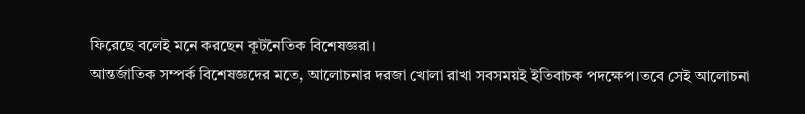ফিরেছে বলেই মনে করছেন কূটনৈতিক বিশেষজ্ঞরা।
আন্তর্জাতিক সম্পর্ক বিশেষজ্ঞদের মতে, আলোচনার দরজা খোলা রাখা সবসময়ই ইতিবাচক পদক্ষেপ।তবে সেই আলোচনা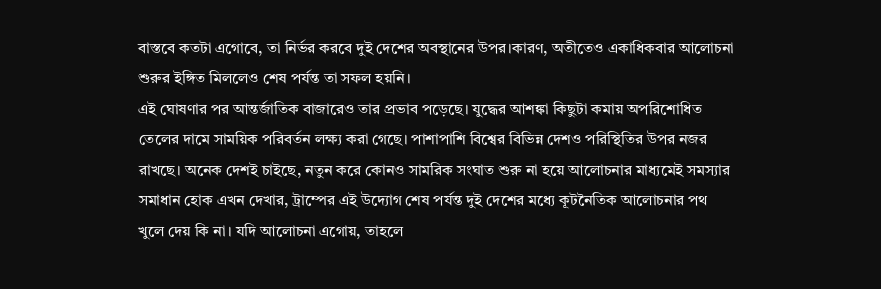বাস্তবে কতটা এগোবে, তা নির্ভর করবে দুই দেশের অবস্থানের উপর।কারণ, অতীতেও একাধিকবার আলোচনা শুরুর ইঙ্গিত মিললেও শেষ পর্যন্ত তা সফল হয়নি।
এই ঘোষণার পর আন্তর্জাতিক বাজারেও তার প্রভাব পড়েছে। যুদ্ধের আশঙ্কা কিছুটা কমায় অপরিশোধিত তেলের দামে সাময়িক পরিবর্তন লক্ষ্য করা গেছে। পাশাপাশি বিশ্বের বিভিন্ন দেশও পরিস্থিতির উপর নজর রাখছে। অনেক দেশই চাইছে, নতুন করে কোনও সামরিক সংঘাত শুরু না হয়ে আলোচনার মাধ্যমেই সমস্যার সমাধান হোক এখন দেখার, ট্রাম্পের এই উদ্যোগ শেষ পর্যন্ত দুই দেশের মধ্যে কূটনৈতিক আলোচনার পথ খুলে দেয় কি না। যদি আলোচনা এগোয়, তাহলে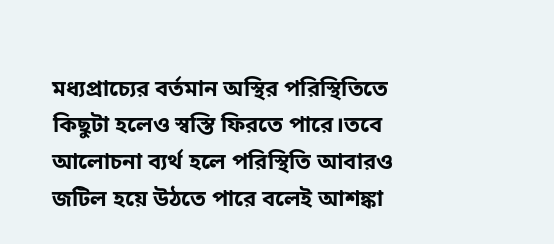মধ্যপ্রাচ্যের বর্তমান অস্থির পরিস্থিতিতে কিছুটা হলেও স্বস্তি ফিরতে পারে।তবে আলোচনা ব্যর্থ হলে পরিস্থিতি আবারও জটিল হয়ে উঠতে পারে বলেই আশঙ্কা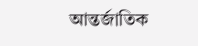আন্তর্জাতিক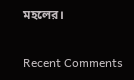মহলের।

Recent Comments